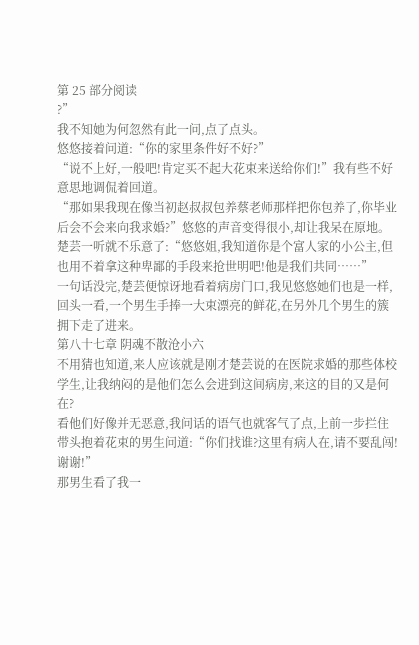第 25 部分阅读
?”
我不知她为何忽然有此一问,点了点头。
悠悠接着问道:“你的家里条件好不好?”
“说不上好,一般吧!肯定买不起大花束来送给你们!”我有些不好意思地调侃着回道。
“那如果我现在像当初赵叔叔包养蔡老师那样把你包养了,你毕业后会不会来向我求婚?”悠悠的声音变得很小,却让我呆在原地。
楚芸一听就不乐意了:“悠悠姐,我知道你是个富人家的小公主,但也用不着拿这种卑鄙的手段来抢世明吧!他是我们共同……”
一句话没完,楚芸便惊讶地看着病房门口,我见悠悠她们也是一样,回头一看,一个男生手捧一大束漂亮的鲜花,在另外几个男生的簇拥下走了进来。
第八十七章 阴魂不散沧小六
不用猜也知道,来人应该就是刚才楚芸说的在医院求婚的那些体校学生,让我纳闷的是他们怎么会进到这间病房,来这的目的又是何在?
看他们好像并无恶意,我问话的语气也就客气了点,上前一步拦住带头抱着花束的男生问道:“你们找谁?这里有病人在,请不要乱闯!谢谢!”
那男生看了我一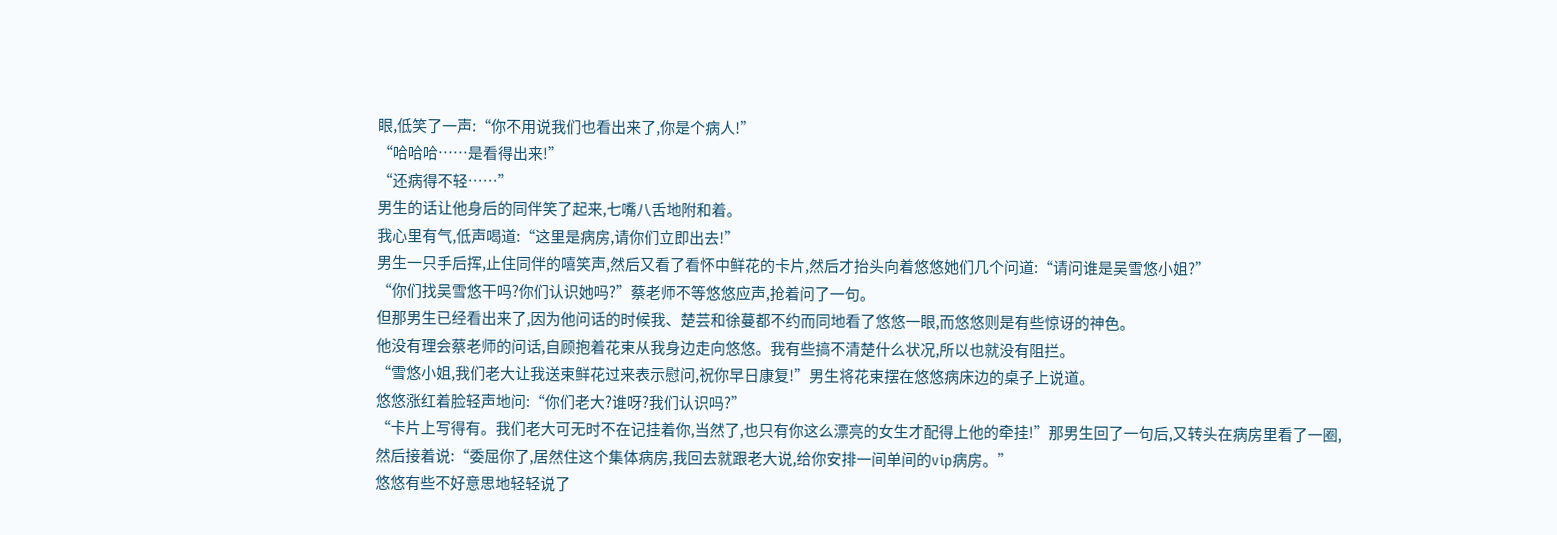眼,低笑了一声:“你不用说我们也看出来了,你是个病人!”
“哈哈哈……是看得出来!”
“还病得不轻……”
男生的话让他身后的同伴笑了起来,七嘴八舌地附和着。
我心里有气,低声喝道:“这里是病房,请你们立即出去!”
男生一只手后挥,止住同伴的嘻笑声,然后又看了看怀中鲜花的卡片,然后才抬头向着悠悠她们几个问道:“请问谁是吴雪悠小姐?”
“你们找吴雪悠干吗?你们认识她吗?”蔡老师不等悠悠应声,抢着问了一句。
但那男生已经看出来了,因为他问话的时候我、楚芸和徐蔓都不约而同地看了悠悠一眼,而悠悠则是有些惊讶的神色。
他没有理会蔡老师的问话,自顾抱着花束从我身边走向悠悠。我有些搞不清楚什么状况,所以也就没有阻拦。
“雪悠小姐,我们老大让我送束鲜花过来表示慰问,祝你早日康复!”男生将花束摆在悠悠病床边的桌子上说道。
悠悠涨红着脸轻声地问:“你们老大?谁呀?我们认识吗?”
“卡片上写得有。我们老大可无时不在记挂着你,当然了,也只有你这么漂亮的女生才配得上他的牵挂!”那男生回了一句后,又转头在病房里看了一圈,然后接着说:“委屈你了,居然住这个集体病房,我回去就跟老大说,给你安排一间单间的vip病房。”
悠悠有些不好意思地轻轻说了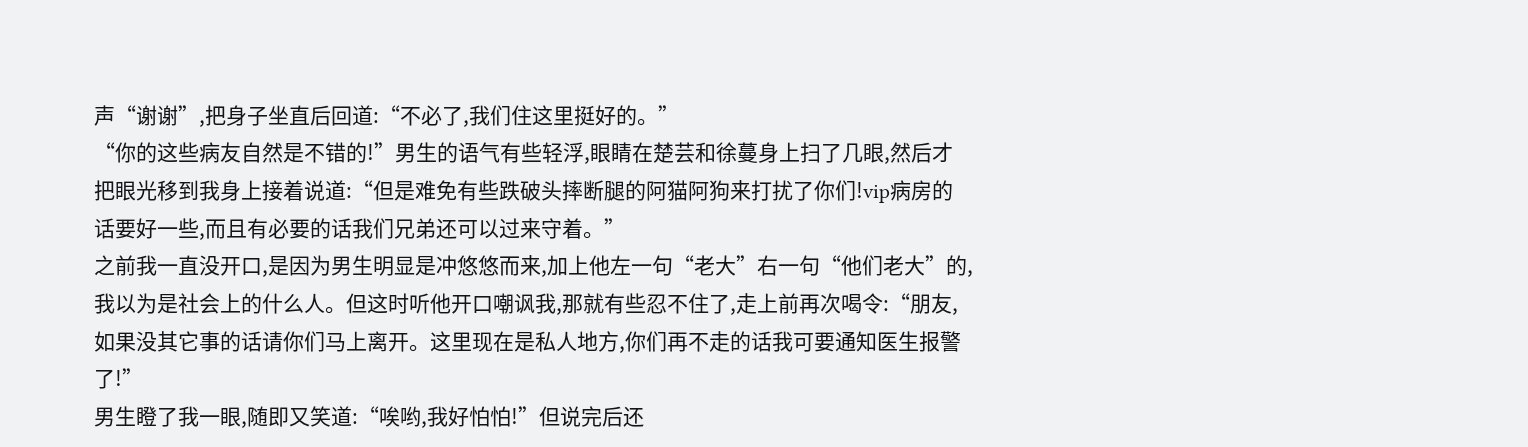声“谢谢”,把身子坐直后回道:“不必了,我们住这里挺好的。”
“你的这些病友自然是不错的!”男生的语气有些轻浮,眼睛在楚芸和徐蔓身上扫了几眼,然后才把眼光移到我身上接着说道:“但是难免有些跌破头摔断腿的阿猫阿狗来打扰了你们!vip病房的话要好一些,而且有必要的话我们兄弟还可以过来守着。”
之前我一直没开口,是因为男生明显是冲悠悠而来,加上他左一句“老大”右一句“他们老大”的,我以为是社会上的什么人。但这时听他开口嘲讽我,那就有些忍不住了,走上前再次喝令:“朋友,如果没其它事的话请你们马上离开。这里现在是私人地方,你们再不走的话我可要通知医生报警了!”
男生瞪了我一眼,随即又笑道:“唉哟,我好怕怕!”但说完后还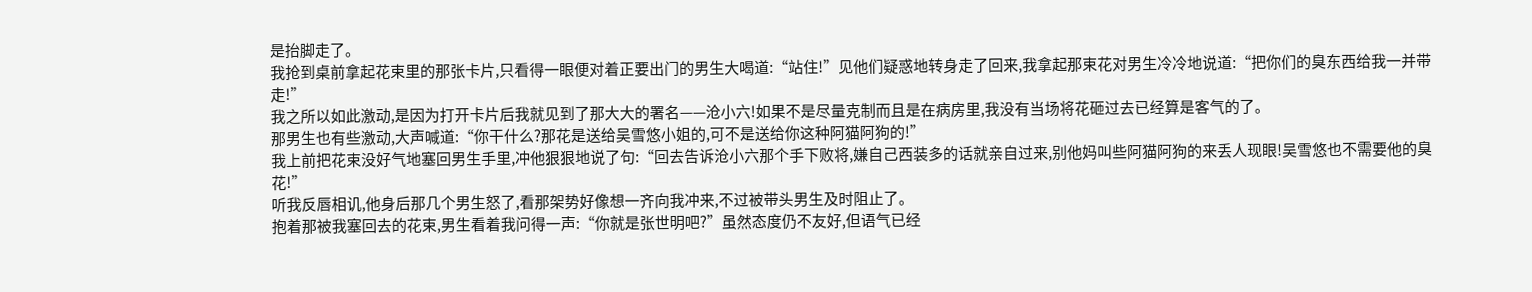是抬脚走了。
我抢到桌前拿起花束里的那张卡片,只看得一眼便对着正要出门的男生大喝道:“站住!”见他们疑惑地转身走了回来,我拿起那束花对男生冷冷地说道:“把你们的臭东西给我一并带走!”
我之所以如此激动,是因为打开卡片后我就见到了那大大的署名——沧小六!如果不是尽量克制而且是在病房里,我没有当场将花砸过去已经算是客气的了。
那男生也有些激动,大声喊道:“你干什么?那花是送给吴雪悠小姐的,可不是送给你这种阿猫阿狗的!”
我上前把花束没好气地塞回男生手里,冲他狠狠地说了句:“回去告诉沧小六那个手下败将,嫌自己西装多的话就亲自过来,别他妈叫些阿猫阿狗的来丢人现眼!吴雪悠也不需要他的臭花!”
听我反唇相讥,他身后那几个男生怒了,看那架势好像想一齐向我冲来,不过被带头男生及时阻止了。
抱着那被我塞回去的花束,男生看着我问得一声:“你就是张世明吧?”虽然态度仍不友好,但语气已经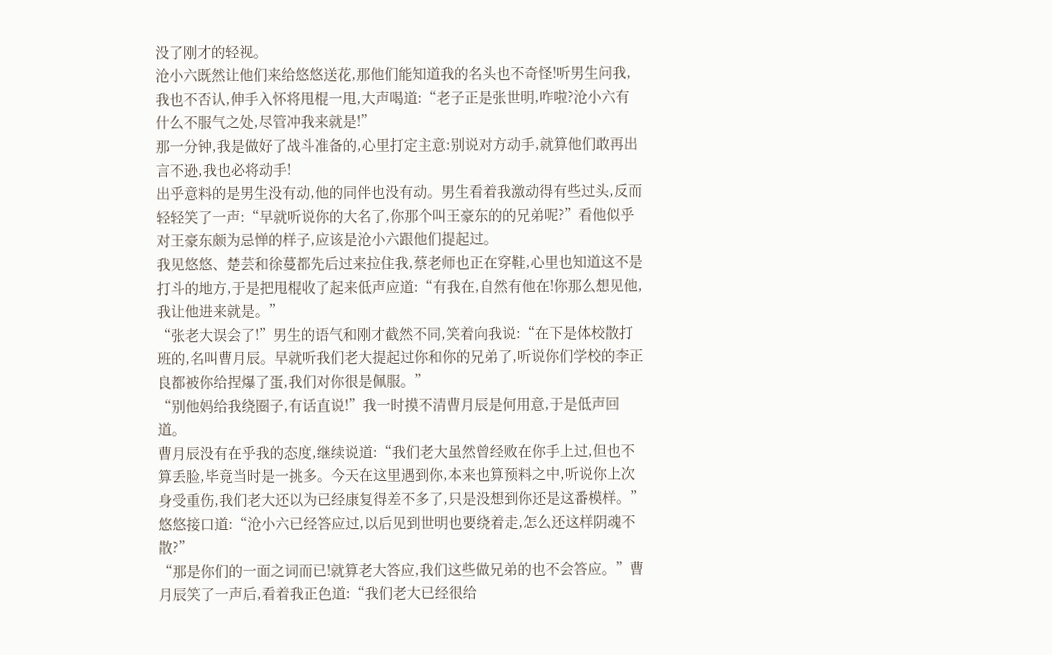没了刚才的轻视。
沧小六既然让他们来给悠悠送花,那他们能知道我的名头也不奇怪!听男生问我,我也不否认,伸手入怀将甩棍一甩,大声喝道:“老子正是张世明,咋啦?沧小六有什么不服气之处,尽管冲我来就是!”
那一分钟,我是做好了战斗准备的,心里打定主意:别说对方动手,就算他们敢再出言不逊,我也必将动手!
出乎意料的是男生没有动,他的同伴也没有动。男生看着我激动得有些过头,反而轻轻笑了一声:“早就听说你的大名了,你那个叫王豪东的的兄弟呢?”看他似乎对王豪东颇为忌惮的样子,应该是沧小六跟他们提起过。
我见悠悠、楚芸和徐蔓都先后过来拉住我,蔡老师也正在穿鞋,心里也知道这不是打斗的地方,于是把甩棍收了起来低声应道:“有我在,自然有他在!你那么想见他,我让他进来就是。”
“张老大误会了!”男生的语气和刚才截然不同,笑着向我说:“在下是体校散打班的,名叫曹月辰。早就听我们老大提起过你和你的兄弟了,听说你们学校的李正良都被你给捏爆了蛋,我们对你很是佩服。”
“别他妈给我绕圈子,有话直说!”我一时摸不清曹月辰是何用意,于是低声回道。
曹月辰没有在乎我的态度,继续说道:“我们老大虽然曾经败在你手上过,但也不算丢脸,毕竟当时是一挑多。今天在这里遇到你,本来也算预料之中,听说你上次身受重伤,我们老大还以为已经康复得差不多了,只是没想到你还是这番模样。”
悠悠接口道:“沧小六已经答应过,以后见到世明也要绕着走,怎么还这样阴魂不散?”
“那是你们的一面之词而已!就算老大答应,我们这些做兄弟的也不会答应。”曹月辰笑了一声后,看着我正色道:“我们老大已经很给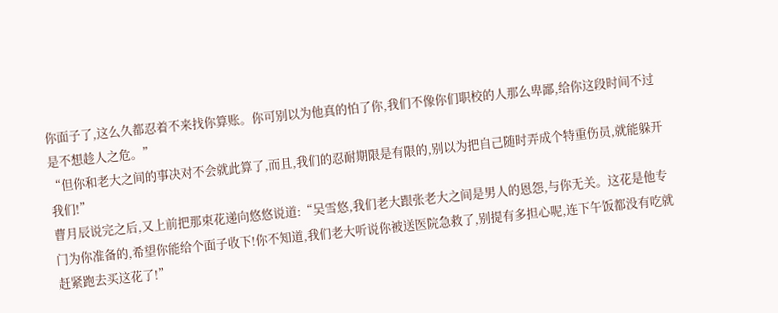你面子了,这么久都忍着不来找你算账。你可别以为他真的怕了你,我们不像你们职校的人那么卑鄙,给你这段时间不过是不想趁人之危。”
“但你和老大之间的事决对不会就此算了,而且,我们的忍耐期限是有限的,别以为把自己随时弄成个特重伤员,就能躲开我们!”
曹月辰说完之后,又上前把那束花递向悠悠说道:“吴雪悠,我们老大跟张老大之间是男人的恩怨,与你无关。这花是他专门为你准备的,希望你能给个面子收下!你不知道,我们老大听说你被送医院急救了,别提有多担心呢,连下午饭都没有吃就赶紧跑去买这花了!”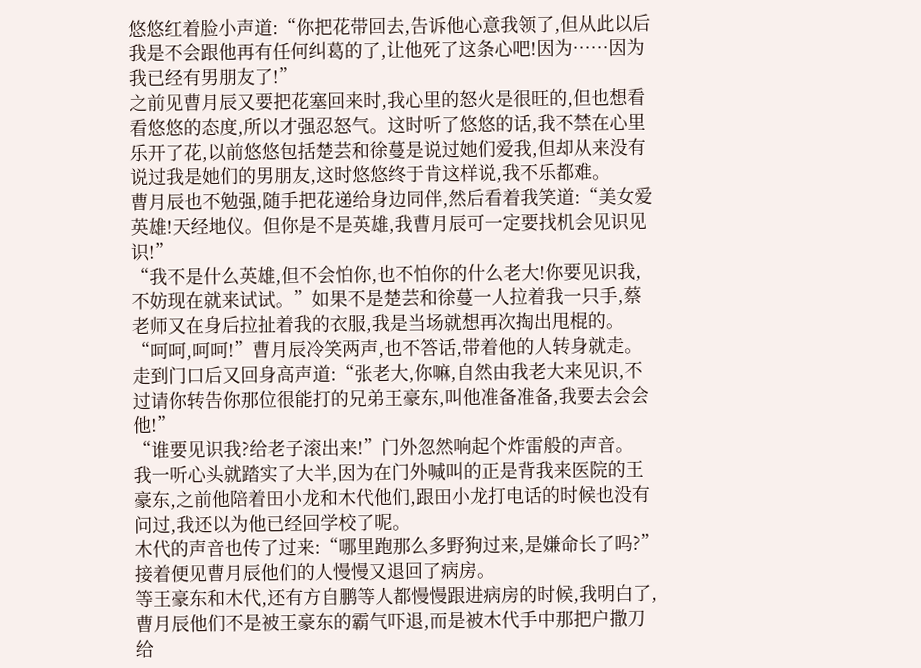悠悠红着脸小声道:“你把花带回去,告诉他心意我领了,但从此以后我是不会跟他再有任何纠葛的了,让他死了这条心吧!因为……因为我已经有男朋友了!”
之前见曹月辰又要把花塞回来时,我心里的怒火是很旺的,但也想看看悠悠的态度,所以才强忍怒气。这时听了悠悠的话,我不禁在心里乐开了花,以前悠悠包括楚芸和徐蔓是说过她们爱我,但却从来没有说过我是她们的男朋友,这时悠悠终于肯这样说,我不乐都难。
曹月辰也不勉强,随手把花递给身边同伴,然后看着我笑道:“美女爱英雄!天经地仪。但你是不是英雄,我曹月辰可一定要找机会见识见识!”
“我不是什么英雄,但不会怕你,也不怕你的什么老大!你要见识我,不妨现在就来试试。”如果不是楚芸和徐蔓一人拉着我一只手,蔡老师又在身后拉扯着我的衣服,我是当场就想再次掏出甩棍的。
“呵呵,呵呵!”曹月辰冷笑两声,也不答话,带着他的人转身就走。走到门口后又回身高声道:“张老大,你嘛,自然由我老大来见识,不过请你转告你那位很能打的兄弟王豪东,叫他准备准备,我要去会会他!”
“谁要见识我?给老子滚出来!”门外忽然响起个炸雷般的声音。
我一听心头就踏实了大半,因为在门外喊叫的正是背我来医院的王豪东,之前他陪着田小龙和木代他们,跟田小龙打电话的时候也没有问过,我还以为他已经回学校了呢。
木代的声音也传了过来:“哪里跑那么多野狗过来,是嫌命长了吗?”接着便见曹月辰他们的人慢慢又退回了病房。
等王豪东和木代,还有方自鹏等人都慢慢跟进病房的时候,我明白了,曹月辰他们不是被王豪东的霸气吓退,而是被木代手中那把户撒刀给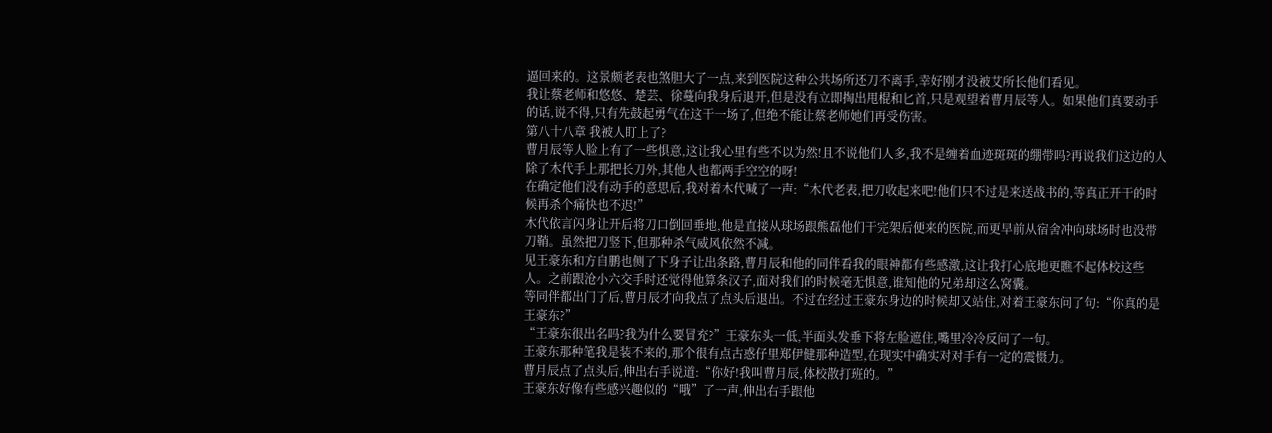逼回来的。这景颇老表也煞胆大了一点,来到医院这种公共场所还刀不离手,幸好刚才没被艾所长他们看见。
我让蔡老师和悠悠、楚芸、徐蔓向我身后退开,但是没有立即掏出甩棍和匕首,只是观望着曹月辰等人。如果他们真要动手的话,说不得,只有先鼓起勇气在这干一场了,但绝不能让蔡老师她们再受伤害。
第八十八章 我被人盯上了?
曹月辰等人脸上有了一些惧意,这让我心里有些不以为然!且不说他们人多,我不是缠着血迹斑斑的绷带吗?再说我们这边的人除了木代手上那把长刀外,其他人也都两手空空的呀!
在确定他们没有动手的意思后,我对着木代喊了一声:“木代老表,把刀收起来吧!他们只不过是来送战书的,等真正开干的时候再杀个痛快也不迟!”
木代依言闪身让开后将刀口倒回垂地,他是直接从球场跟熊磊他们干完架后便来的医院,而更早前从宿舍冲向球场时也没带刀鞘。虽然把刀竖下,但那种杀气威风依然不减。
见王豪东和方自鹏也侧了下身子让出条路,曹月辰和他的同伴看我的眼神都有些感激,这让我打心底地更瞧不起体校这些人。之前跟沧小六交手时还觉得他算条汉子,面对我们的时候毫无惧意,谁知他的兄弟却这么窝囊。
等同伴都出门了后,曹月辰才向我点了点头后退出。不过在经过王豪东身边的时候却又站住,对着王豪东问了句:“你真的是王豪东?”
“王豪东很出名吗?我为什么要冒充?”王豪东头一低,半面头发垂下将左脸遮住,嘴里冷冷反问了一句。
王豪东那种笔我是装不来的,那个很有点古惑仔里郑伊健那种造型,在现实中确实对对手有一定的震慑力。
曹月辰点了点头后,伸出右手说道:“你好!我叫曹月辰,体校散打班的。”
王豪东好像有些感兴趣似的“哦”了一声,伸出右手跟他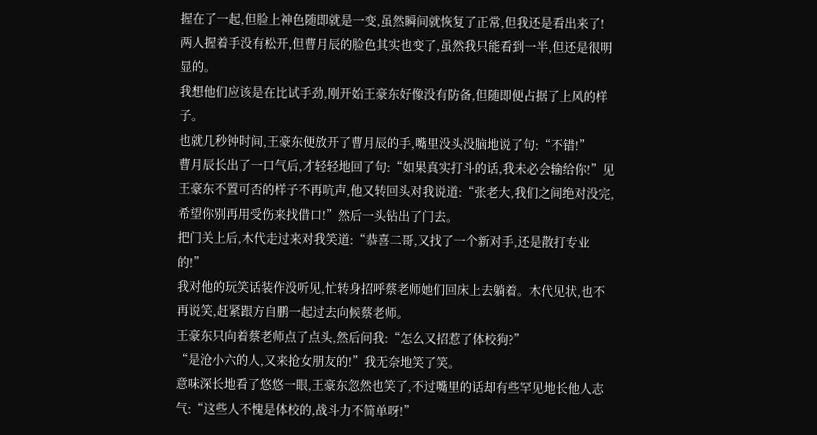握在了一起,但脸上神色随即就是一变,虽然瞬间就恢复了正常,但我还是看出来了!
两人握着手没有松开,但曹月辰的脸色其实也变了,虽然我只能看到一半,但还是很明显的。
我想他们应该是在比试手劲,刚开始王豪东好像没有防备,但随即便占据了上风的样子。
也就几秒钟时间,王豪东便放开了曹月辰的手,嘴里没头没脑地说了句:“不错!”
曹月辰长出了一口气后,才轻轻地回了句:“如果真实打斗的话,我未必会输给你!”见王豪东不置可否的样子不再吭声,他又转回头对我说道:“张老大,我们之间绝对没完,希望你别再用受伤来找借口!”然后一头钻出了门去。
把门关上后,木代走过来对我笑道:“恭喜二哥,又找了一个新对手,还是散打专业的!”
我对他的玩笑话装作没听见,忙转身招呼蔡老师她们回床上去躺着。木代见状,也不再说笑,赶紧跟方自鹏一起过去向候蔡老师。
王豪东只向着蔡老师点了点头,然后问我:“怎么又招惹了体校狗?”
“是沧小六的人,又来抢女朋友的!”我无奈地笑了笑。
意味深长地看了悠悠一眼,王豪东忽然也笑了,不过嘴里的话却有些罕见地长他人志气:“这些人不愧是体校的,战斗力不简单呀!”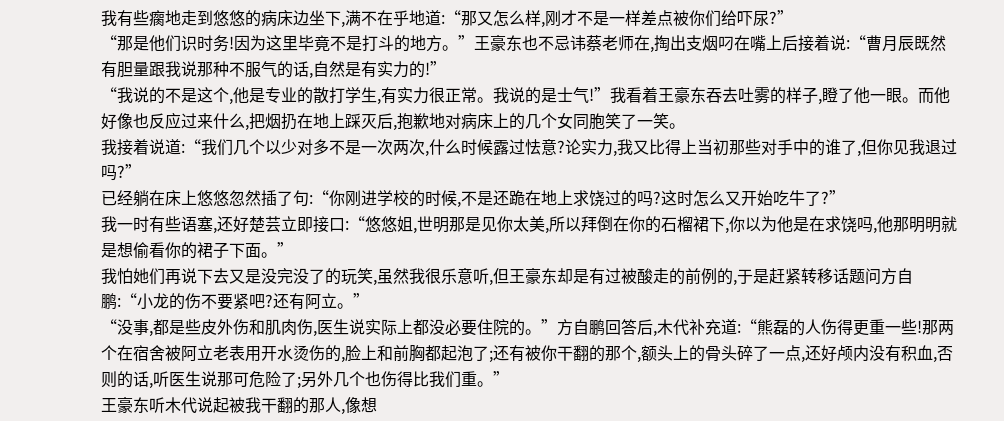我有些瘸地走到悠悠的病床边坐下,满不在乎地道:“那又怎么样,刚才不是一样差点被你们给吓尿?”
“那是他们识时务!因为这里毕竟不是打斗的地方。”王豪东也不忌讳蔡老师在,掏出支烟叼在嘴上后接着说:“曹月辰既然有胆量跟我说那种不服气的话,自然是有实力的!”
“我说的不是这个,他是专业的散打学生,有实力很正常。我说的是士气!”我看着王豪东吞去吐雾的样子,瞪了他一眼。而他好像也反应过来什么,把烟扔在地上踩灭后,抱歉地对病床上的几个女同胞笑了一笑。
我接着说道:“我们几个以少对多不是一次两次,什么时候露过怯意?论实力,我又比得上当初那些对手中的谁了,但你见我退过吗?”
已经躺在床上悠悠忽然插了句:“你刚进学校的时候,不是还跪在地上求饶过的吗?这时怎么又开始吃牛了?”
我一时有些语塞,还好楚芸立即接口:“悠悠姐,世明那是见你太美,所以拜倒在你的石榴裙下,你以为他是在求饶吗,他那明明就是想偷看你的裙子下面。”
我怕她们再说下去又是没完没了的玩笑,虽然我很乐意听,但王豪东却是有过被酸走的前例的,于是赶紧转移话题问方自鹏:“小龙的伤不要紧吧?还有阿立。”
“没事,都是些皮外伤和肌肉伤,医生说实际上都没必要住院的。”方自鹏回答后,木代补充道:“熊磊的人伤得更重一些!那两个在宿舍被阿立老表用开水烫伤的,脸上和前胸都起泡了;还有被你干翻的那个,额头上的骨头碎了一点,还好颅内没有积血,否则的话,听医生说那可危险了;另外几个也伤得比我们重。”
王豪东听木代说起被我干翻的那人,像想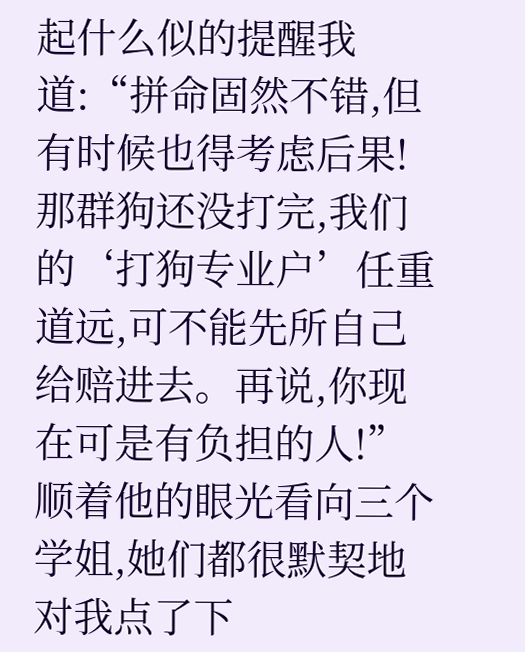起什么似的提醒我道:“拼命固然不错,但有时候也得考虑后果!那群狗还没打完,我们的‘打狗专业户’任重道远,可不能先所自己给赔进去。再说,你现在可是有负担的人!”
顺着他的眼光看向三个学姐,她们都很默契地对我点了下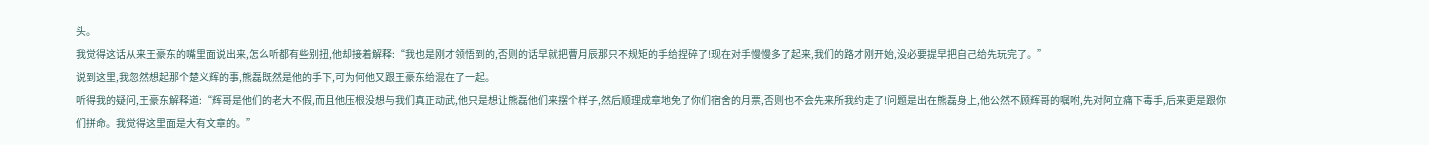头。
我觉得这话从来王豪东的嘴里面说出来,怎么听都有些别扭,他却接着解释:“我也是刚才领悟到的,否则的话早就把曹月辰那只不规矩的手给捏碎了!现在对手慢慢多了起来,我们的路才刚开始,没必要提早把自己给先玩完了。”
说到这里,我忽然想起那个楚义辉的事,熊磊既然是他的手下,可为何他又跟王豪东给混在了一起。
听得我的疑问,王豪东解释道:“辉哥是他们的老大不假,而且他压根没想与我们真正动武,他只是想让熊磊他们来摆个样子,然后顺理成章地免了你们宿舍的月票,否则也不会先来所我约走了!问题是出在熊磊身上,他公然不顾辉哥的嘱咐,先对阿立痛下毒手,后来更是跟你们拼命。我觉得这里面是大有文章的。”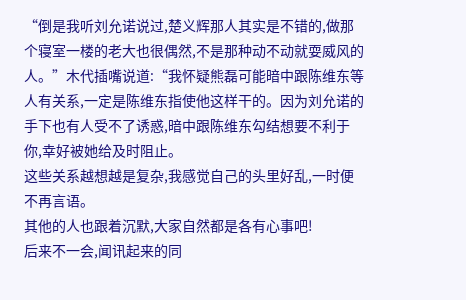“倒是我听刘允诺说过,楚义辉那人其实是不错的,做那个寝室一楼的老大也很偶然,不是那种动不动就耍威风的人。”木代插嘴说道:“我怀疑熊磊可能暗中跟陈维东等人有关系,一定是陈维东指使他这样干的。因为刘允诺的手下也有人受不了诱惑,暗中跟陈维东勾结想要不利于你,幸好被她给及时阻止。
这些关系越想越是复杂,我感觉自己的头里好乱,一时便不再言语。
其他的人也跟着沉默,大家自然都是各有心事吧!
后来不一会,闻讯起来的同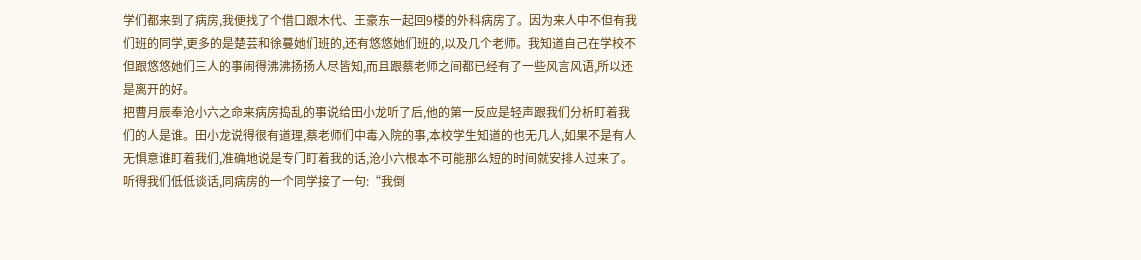学们都来到了病房,我便找了个借口跟木代、王豪东一起回9楼的外科病房了。因为来人中不但有我们班的同学,更多的是楚芸和徐蔓她们班的,还有悠悠她们班的,以及几个老师。我知道自己在学校不但跟悠悠她们三人的事闹得沸沸扬扬人尽皆知,而且跟蔡老师之间都已经有了一些风言风语,所以还是离开的好。
把曹月辰奉沧小六之命来病房捣乱的事说给田小龙听了后,他的第一反应是轻声跟我们分析盯着我们的人是谁。田小龙说得很有道理,蔡老师们中毒入院的事,本校学生知道的也无几人,如果不是有人无惧意谁盯着我们,准确地说是专门盯着我的话,沧小六根本不可能那么短的时间就安排人过来了。
听得我们低低谈话,同病房的一个同学接了一句:“我倒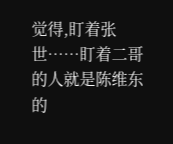觉得,盯着张世……盯着二哥的人就是陈维东的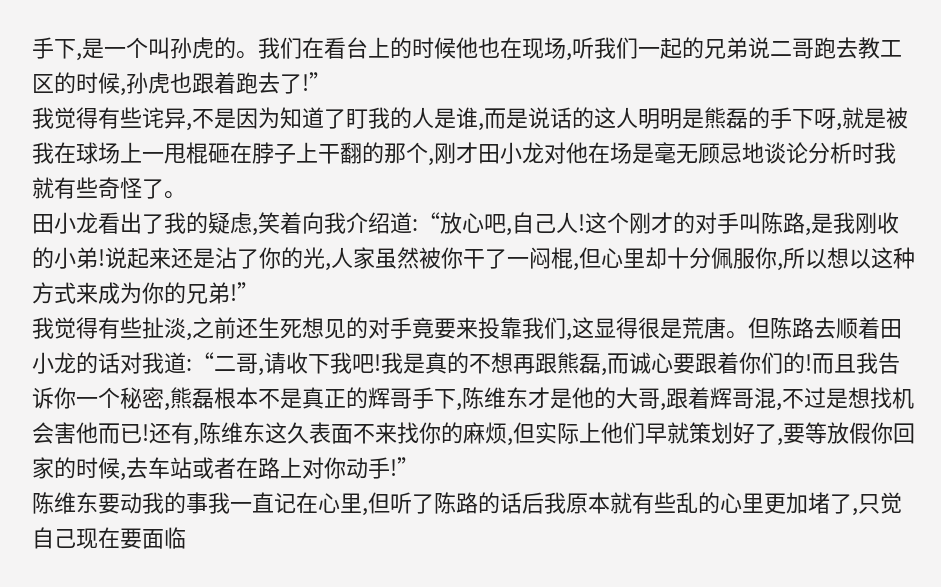手下,是一个叫孙虎的。我们在看台上的时候他也在现场,听我们一起的兄弟说二哥跑去教工区的时候,孙虎也跟着跑去了!”
我觉得有些诧异,不是因为知道了盯我的人是谁,而是说话的这人明明是熊磊的手下呀,就是被我在球场上一甩棍砸在脖子上干翻的那个,刚才田小龙对他在场是毫无顾忌地谈论分析时我就有些奇怪了。
田小龙看出了我的疑虑,笑着向我介绍道:“放心吧,自己人!这个刚才的对手叫陈路,是我刚收的小弟!说起来还是沾了你的光,人家虽然被你干了一闷棍,但心里却十分佩服你,所以想以这种方式来成为你的兄弟!”
我觉得有些扯淡,之前还生死想见的对手竟要来投靠我们,这显得很是荒唐。但陈路去顺着田小龙的话对我道:“二哥,请收下我吧!我是真的不想再跟熊磊,而诚心要跟着你们的!而且我告诉你一个秘密,熊磊根本不是真正的辉哥手下,陈维东才是他的大哥,跟着辉哥混,不过是想找机会害他而已!还有,陈维东这久表面不来找你的麻烦,但实际上他们早就策划好了,要等放假你回家的时候,去车站或者在路上对你动手!”
陈维东要动我的事我一直记在心里,但听了陈路的话后我原本就有些乱的心里更加堵了,只觉自己现在要面临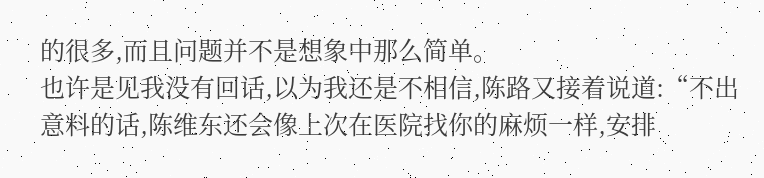的很多,而且问题并不是想象中那么简单。
也许是见我没有回话,以为我还是不相信,陈路又接着说道:“不出意料的话,陈维东还会像上次在医院找你的麻烦一样,安排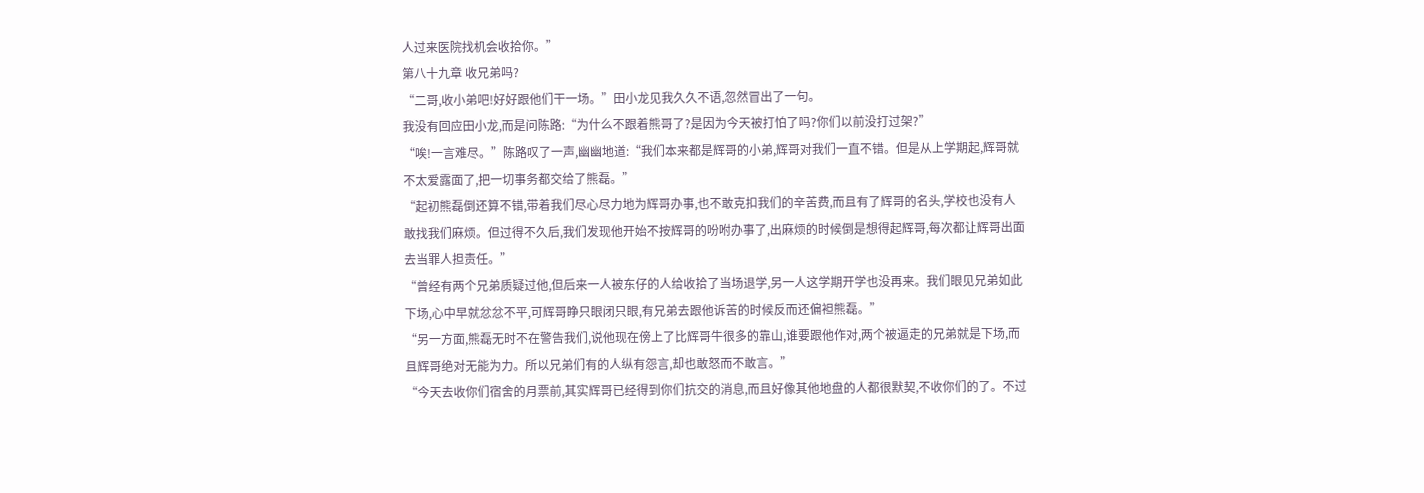人过来医院找机会收拾你。”
第八十九章 收兄弟吗?
“二哥,收小弟吧!好好跟他们干一场。”田小龙见我久久不语,忽然冒出了一句。
我没有回应田小龙,而是问陈路:“为什么不跟着熊哥了?是因为今天被打怕了吗?你们以前没打过架?”
“唉!一言难尽。”陈路叹了一声,幽幽地道:“我们本来都是辉哥的小弟,辉哥对我们一直不错。但是从上学期起,辉哥就不太爱露面了,把一切事务都交给了熊磊。”
“起初熊磊倒还算不错,带着我们尽心尽力地为辉哥办事,也不敢克扣我们的辛苦费,而且有了辉哥的名头,学校也没有人敢找我们麻烦。但过得不久后,我们发现他开始不按辉哥的吩咐办事了,出麻烦的时候倒是想得起辉哥,每次都让辉哥出面去当罪人担责任。”
“曾经有两个兄弟质疑过他,但后来一人被东仔的人给收拾了当场退学,另一人这学期开学也没再来。我们眼见兄弟如此下场,心中早就忿忿不平,可辉哥睁只眼闭只眼,有兄弟去跟他诉苦的时候反而还偏袒熊磊。”
“另一方面,熊磊无时不在警告我们,说他现在傍上了比辉哥牛很多的靠山,谁要跟他作对,两个被逼走的兄弟就是下场,而且辉哥绝对无能为力。所以兄弟们有的人纵有怨言,却也敢怒而不敢言。”
“今天去收你们宿舍的月票前,其实辉哥已经得到你们抗交的消息,而且好像其他地盘的人都很默契,不收你们的了。不过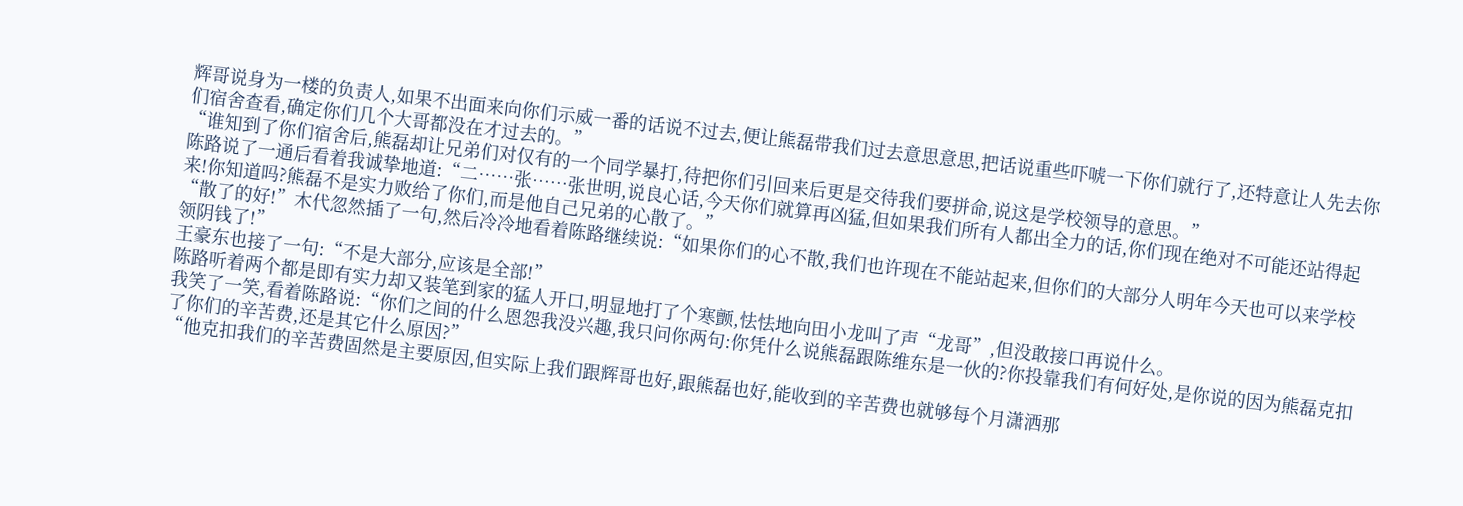辉哥说身为一楼的负责人,如果不出面来向你们示威一番的话说不过去,便让熊磊带我们过去意思意思,把话说重些吓唬一下你们就行了,还特意让人先去你们宿舍查看,确定你们几个大哥都没在才过去的。”
“谁知到了你们宿舍后,熊磊却让兄弟们对仅有的一个同学暴打,待把你们引回来后更是交待我们要拼命,说这是学校领导的意思。”
陈路说了一通后看着我诚挚地道:“二……张……张世明,说良心话,今天你们就算再凶猛,但如果我们所有人都出全力的话,你们现在绝对不可能还站得起来!你知道吗?熊磊不是实力败给了你们,而是他自己兄弟的心散了。”
“散了的好!”木代忽然插了一句,然后冷冷地看着陈路继续说:“如果你们的心不散,我们也许现在不能站起来,但你们的大部分人明年今天也可以来学校领阴钱了!”
王豪东也接了一句:“不是大部分,应该是全部!”
陈路听着两个都是即有实力却又装笔到家的猛人开口,明显地打了个寒颤,怯怯地向田小龙叫了声“龙哥”,但没敢接口再说什么。
我笑了一笑,看着陈路说:“你们之间的什么恩怨我没兴趣,我只问你两句:你凭什么说熊磊跟陈维东是一伙的?你投靠我们有何好处,是你说的因为熊磊克扣了你们的辛苦费,还是其它什么原因?”
“他克扣我们的辛苦费固然是主要原因,但实际上我们跟辉哥也好,跟熊磊也好,能收到的辛苦费也就够每个月潇洒那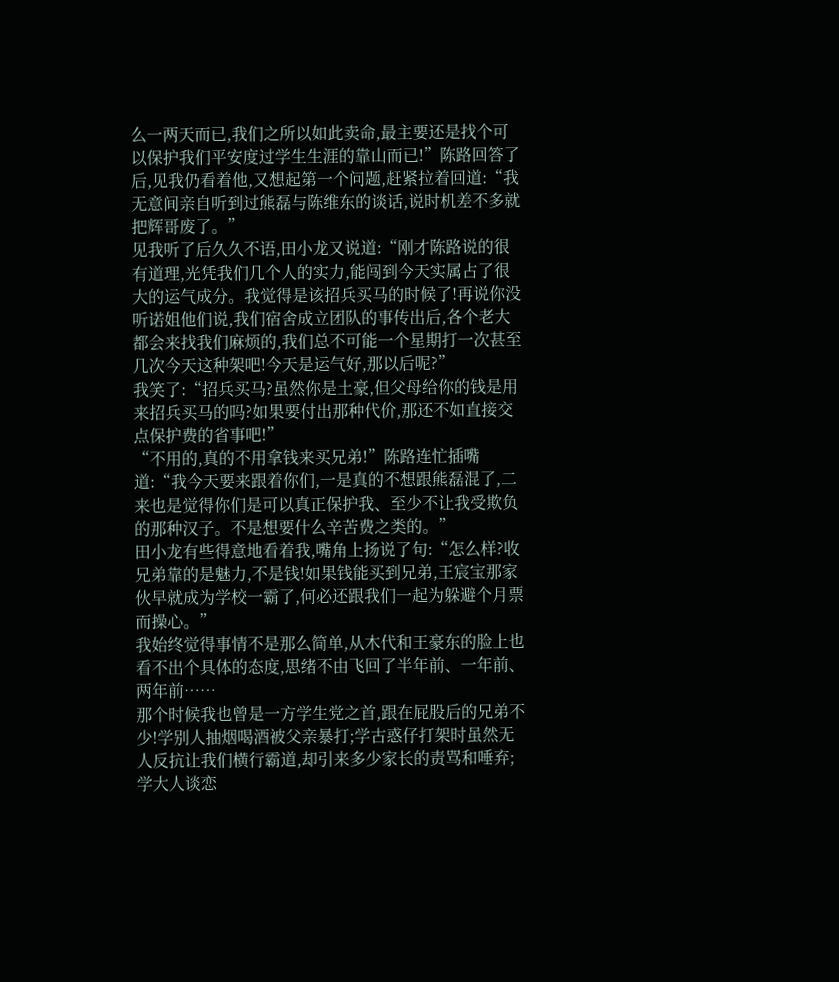么一两天而已,我们之所以如此卖命,最主要还是找个可以保护我们平安度过学生生涯的靠山而已!”陈路回答了后,见我仍看着他,又想起第一个问题,赶紧拉着回道:“我无意间亲自听到过熊磊与陈维东的谈话,说时机差不多就把辉哥废了。”
见我听了后久久不语,田小龙又说道:“刚才陈路说的很有道理,光凭我们几个人的实力,能闯到今天实属占了很大的运气成分。我觉得是该招兵买马的时候了!再说你没听诺姐他们说,我们宿舍成立团队的事传出后,各个老大都会来找我们麻烦的,我们总不可能一个星期打一次甚至几次今天这种架吧!今天是运气好,那以后呢?”
我笑了:“招兵买马?虽然你是土豪,但父母给你的钱是用来招兵买马的吗?如果要付出那种代价,那还不如直接交点保护费的省事吧!”
“不用的,真的不用拿钱来买兄弟!”陈路连忙插嘴道:“我今天要来跟着你们,一是真的不想跟熊磊混了,二来也是觉得你们是可以真正保护我、至少不让我受欺负的那种汉子。不是想要什么辛苦费之类的。”
田小龙有些得意地看着我,嘴角上扬说了句:“怎么样?收兄弟靠的是魅力,不是钱!如果钱能买到兄弟,王宸宝那家伙早就成为学校一霸了,何必还跟我们一起为躲避个月票而操心。”
我始终觉得事情不是那么简单,从木代和王豪东的脸上也看不出个具体的态度,思绪不由飞回了半年前、一年前、两年前……
那个时候我也曾是一方学生党之首,跟在屁股后的兄弟不少!学别人抽烟喝酒被父亲暴打;学古惑仔打架时虽然无人反抗让我们横行霸道,却引来多少家长的责骂和唾弃;学大人谈恋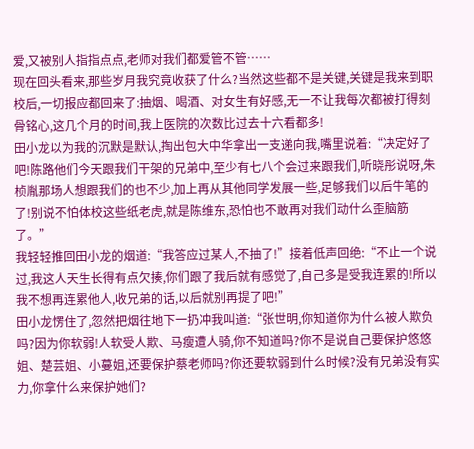爱,又被别人指指点点,老师对我们都爱管不管……
现在回头看来,那些岁月我究竟收获了什么?当然这些都不是关键,关键是我来到职校后,一切报应都回来了:抽烟、喝酒、对女生有好感,无一不让我每次都被打得刻骨铭心,这几个月的时间,我上医院的次数比过去十六看都多!
田小龙以为我的沉默是默认,掏出包大中华拿出一支递向我,嘴里说着:“决定好了吧!陈路他们今天跟我们干架的兄弟中,至少有七八个会过来跟我们,听晓彤说呀,朱桢胤那场人想跟我们的也不少,加上再从其他同学发展一些,足够我们以后牛笔的了!别说不怕体校这些纸老虎,就是陈维东,恐怕也不敢再对我们动什么歪脑筋了。”
我轻轻推回田小龙的烟道:“我答应过某人,不抽了!”接着低声回绝:“不止一个说过,我这人天生长得有点欠揍,你们跟了我后就有感觉了,自己多是受我连累的!所以我不想再连累他人,收兄弟的话,以后就别再提了吧!”
田小龙愣住了,忽然把烟往地下一扔冲我叫道:“张世明,你知道你为什么被人欺负吗?因为你软弱!人软受人欺、马瘦遭人骑,你不知道吗?你不是说自己要保护悠悠姐、楚芸姐、小蔓姐,还要保护蔡老师吗?你还要软弱到什么时候?没有兄弟没有实力,你拿什么来保护她们?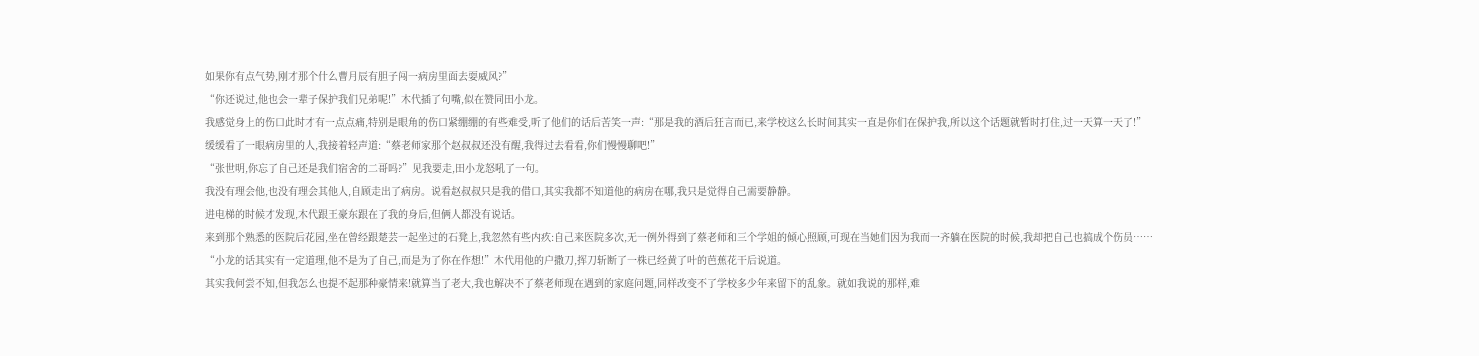如果你有点气势,刚才那个什么曹月辰有胆子闯一病房里面去耍威风?”
“你还说过,他也会一辈子保护我们兄弟呢!”木代插了句嘴,似在赞同田小龙。
我感觉身上的伤口此时才有一点点痛,特别是眼角的伤口紧绷绷的有些难受,听了他们的话后苦笑一声:“那是我的酒后狂言而已,来学校这么长时间其实一直是你们在保护我,所以这个话题就暂时打住,过一天算一天了!”
缓缓看了一眼病房里的人,我接着轻声道:“蔡老师家那个赵叔叔还没有醒,我得过去看看,你们慢慢聊吧!”
“张世明,你忘了自己还是我们宿舍的二哥吗?”见我要走,田小龙怒吼了一句。
我没有理会他,也没有理会其他人,自顾走出了病房。说看赵叔叔只是我的借口,其实我都不知道他的病房在哪,我只是觉得自己需要静静。
进电梯的时候才发现,木代跟王豪东跟在了我的身后,但俩人都没有说话。
来到那个熟悉的医院后花园,坐在曾经跟楚芸一起坐过的石凳上,我忽然有些内疚:自己来医院多次,无一例外得到了蔡老师和三个学姐的倾心照顾,可现在当她们因为我而一齐躺在医院的时候,我却把自己也搞成个伤员……
“小龙的话其实有一定道理,他不是为了自己,而是为了你在作想!”木代用他的户撒刀,挥刀斩断了一株已经黄了叶的芭蕉花干后说道。
其实我何尝不知,但我怎么也提不起那种豪情来!就算当了老大,我也解决不了蔡老师现在遇到的家庭问题,同样改变不了学校多少年来留下的乱象。就如我说的那样,难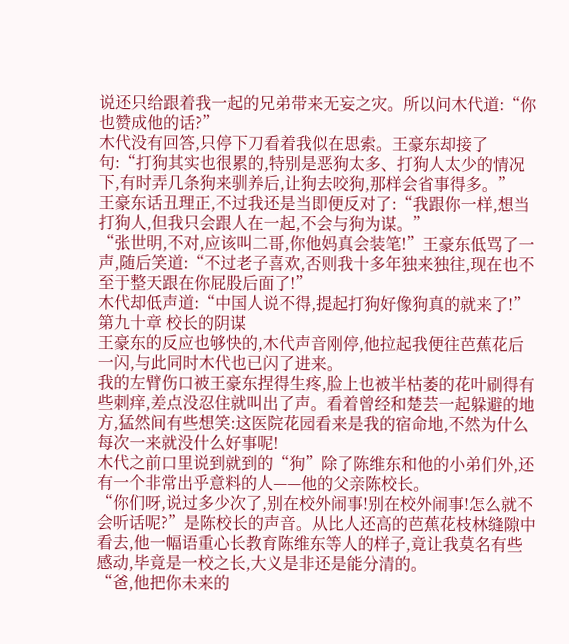说还只给跟着我一起的兄弟带来无妄之灾。所以问木代道:“你也赞成他的话?”
木代没有回答,只停下刀看着我似在思索。王豪东却接了句:“打狗其实也很累的,特别是恶狗太多、打狗人太少的情况下,有时弄几条狗来驯养后,让狗去咬狗,那样会省事得多。”
王豪东话丑理正,不过我还是当即便反对了:“我跟你一样,想当打狗人,但我只会跟人在一起,不会与狗为谋。”
“张世明,不对,应该叫二哥,你他妈真会装笔!”王豪东低骂了一声,随后笑道:“不过老子喜欢,否则我十多年独来独往,现在也不至于整天跟在你屁股后面了!”
木代却低声道:“中国人说不得,提起打狗好像狗真的就来了!”
第九十章 校长的阴谋
王豪东的反应也够快的,木代声音刚停,他拉起我便往芭蕉花后一闪,与此同时木代也已闪了进来。
我的左臂伤口被王豪东捏得生疼,脸上也被半枯萎的花叶刷得有些刺痒,差点没忍住就叫出了声。看着曾经和楚芸一起躲避的地方,猛然间有些想笑:这医院花园看来是我的宿命地,不然为什么每次一来就没什么好事呢!
木代之前口里说到就到的“狗”除了陈维东和他的小弟们外,还有一个非常出乎意料的人——他的父亲陈校长。
“你们呀,说过多少次了,别在校外闹事!别在校外闹事!怎么就不会听话呢?”是陈校长的声音。从比人还高的芭蕉花枝林缝隙中看去,他一幅语重心长教育陈维东等人的样子,竟让我莫名有些感动,毕竟是一校之长,大义是非还是能分清的。
“爸,他把你未来的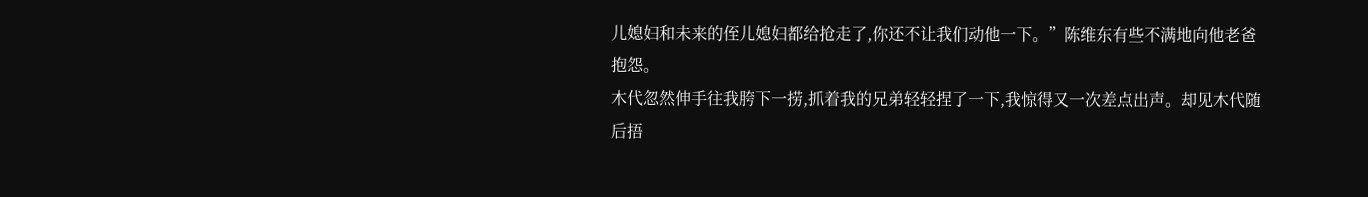儿媳妇和未来的侄儿媳妇都给抢走了,你还不让我们动他一下。”陈维东有些不满地向他老爸抱怨。
木代忽然伸手往我胯下一捞,抓着我的兄弟轻轻捏了一下,我惊得又一次差点出声。却见木代随后捂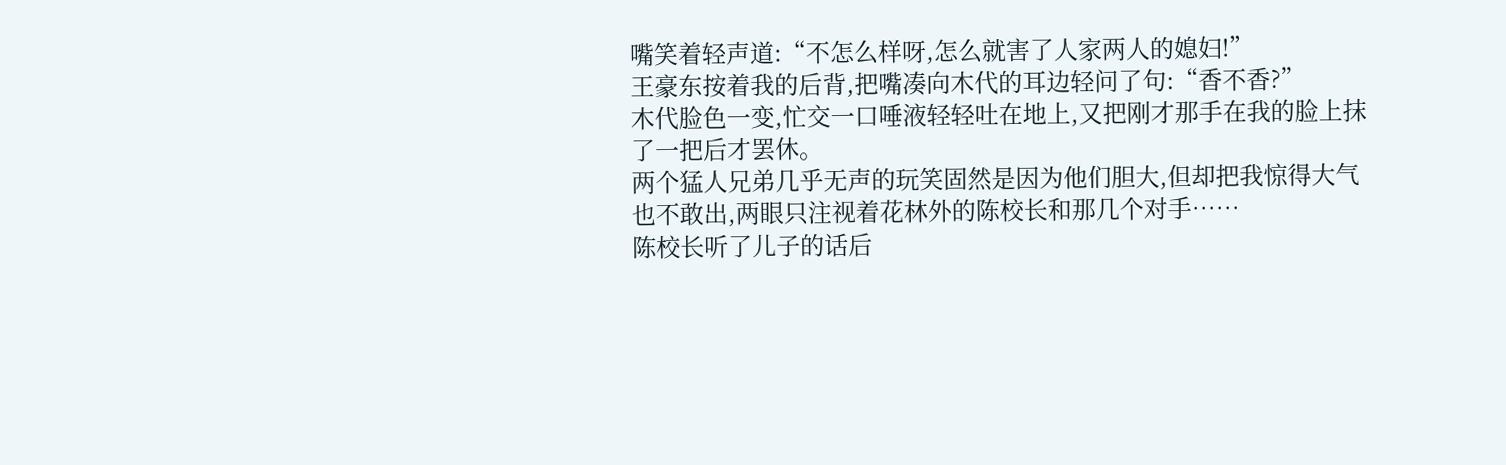嘴笑着轻声道:“不怎么样呀,怎么就害了人家两人的媳妇!”
王豪东按着我的后背,把嘴凑向木代的耳边轻问了句:“香不香?”
木代脸色一变,忙交一口唾液轻轻吐在地上,又把刚才那手在我的脸上抹了一把后才罢休。
两个猛人兄弟几乎无声的玩笑固然是因为他们胆大,但却把我惊得大气也不敢出,两眼只注视着花林外的陈校长和那几个对手……
陈校长听了儿子的话后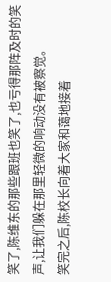笑了,陈维东的那些跟班也笑了,也亏得那阵及时的笑声,让我们躲在那里轻微的响动没有被察觉。
笑完之后,陈校长向着大家和蔼地接着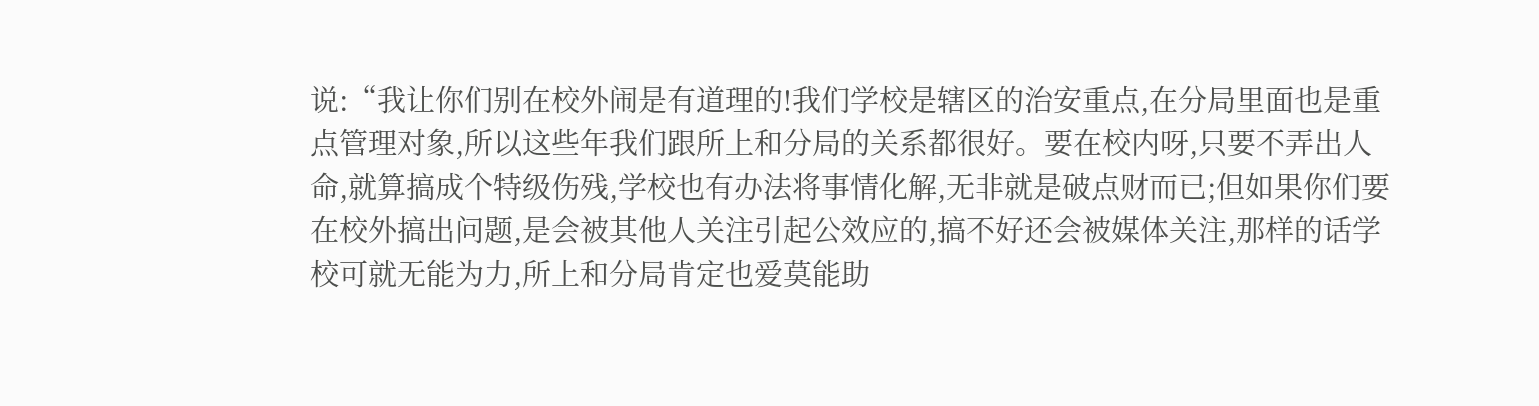说:“我让你们别在校外闹是有道理的!我们学校是辖区的治安重点,在分局里面也是重点管理对象,所以这些年我们跟所上和分局的关系都很好。要在校内呀,只要不弄出人命,就算搞成个特级伤残,学校也有办法将事情化解,无非就是破点财而已;但如果你们要在校外搞出问题,是会被其他人关注引起公效应的,搞不好还会被媒体关注,那样的话学校可就无能为力,所上和分局肯定也爱莫能助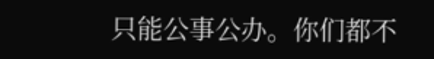只能公事公办。你们都不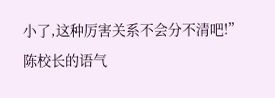小了,这种厉害关系不会分不清吧!”
陈校长的语气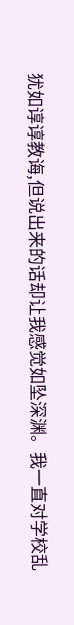犹如谆谆教诲,但说出来的话却让我感觉如坠深渊。我一直对学校乱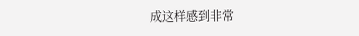成这样感到非常